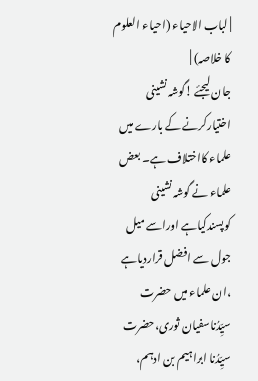| لباب الاحیاء (احیاء العلوم کا خلاصہ) |
جان لیجئے !گوشہ نشینی اختیارکرنے کے بارے میں علماء کااختلاف ہے۔ بعض علماء نے گوشہ نشینی کوپسندکیاہے اوراسے میل جول سے افضل قراردیاہے ،ان علماء میں حضرت سیِّدُناسفیان ثوری،حضرت سیِّدُنا ابراہیم بن ادہم،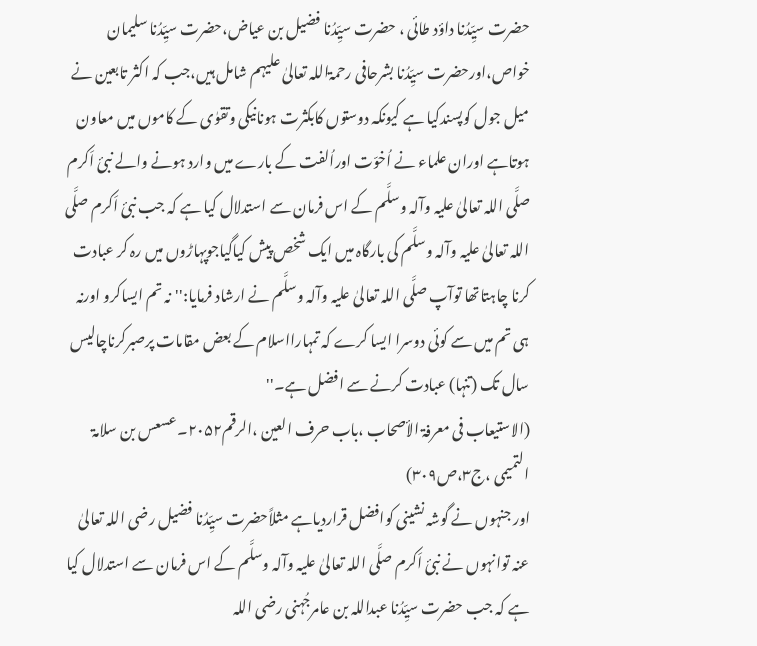حضرت سیِّدُنا داؤد طائی ، حضرت سیِّدُنا فضیل بن عیاض،حضرت سیِّدُنا سلیمان خواص،اورحضرت سیِّدُنا بشرحافی رحمۃاللہ تعالیٰ علیہم شامل ہیں،جب کہ اکثر تابعین نے میل جول کوپسندکیا ہے کیونکہ دوستوں کابکثرت ہونانیکی وتقوٰی کے کاموں میں معاون ہوتاہے اوران علماء نے اُخوّت اوراُلفت کے بارے میں وارد ہونے والے نبئ اَکرم صلَّی اللہ تعالیٰ علیہ وآلہ وسلَّم کے اس فرمان سے استدلال کیا ہے کہ جب نبئ اَکرم صلَّی اللہ تعالیٰ علیہ وآلہ وسلَّم کی بارگاہ میں ایک شخص پیش کیاگیاجوپہاڑوں میں رہ کر عبادت کرنا چاہتاتھا توآپ صلَّی اللہ تعالیٰ علیہ وآلہ وسلَّم نے ارشاد فرمایا:''نہ تم ایساکرو اورنہ ہی تم میں سے کوئی دوسرا ایسا کرے کہ تمہارااسلام کے بعض مقامات پرصبرکرناچالیس سال تک (تنہا) عبادت کرنے سے افضل ہے۔''
(الاستیعاب فی معرفۃ الأصحاب ،باب حرف العین ،الرقم۲۰۵۲۔عسعس بن سلامۃ التمیمی ،ج۳،ص۳۰۹)
اور جنہوں نے گوشہ نشینی کوافضل قراردیاہے مثلاًحضرت سیِّدُنا فضیل رضی اللہ تعالیٰ عنہ توانہوں نے نبئ اَکرم صلَّی اللہ تعالیٰ علیہ وآلہ وسلَّم کے اس فرمان سے استدلال کیا ہے کہ جب حضرت سیِّدُنا عبداللہ بن عامرجُہنی رضی اللہ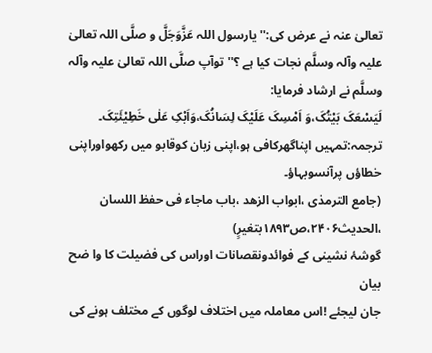تعالیٰ عنہ نے عرض کی:''یارسول اللہ عَزَّوَجَلَّ و صلَّی اللہ تعالیٰ علیہ وآلہ وسلَّم نجات کیا ہے ؟''توآپ صلَّی اللہ تعالیٰ علیہ وآلہ وسلَّم نے ارشاد فرمایا:
لَیَسْعَکَ بَیْتُکَ،وَ اَمْسِکَ عَلَیْکَ لِسَانُکَ،وَاَبْکِ عَلٰی خَطِیْئَتِکَ۔
ترجمہ:تمہیں اپناگھرکافی ہو،اپنی زبان کوقابو میں رکھواوراپنی خطاؤں پرآنسوبہاؤ۔
(جامع الترمذی ،ابواب الزھد ،باب ماجاء فی حفظ اللسان ،الحدیث۲۴۰۶،ص۱۸۹۳بتغیرٍ)
گوشۂ نشینی کے فوائدونقصانات اوراس کی فضیلت کا وا ضح بیان
جان لیجئے !اس معاملہ میں اختلاف لوگوں کے مختلف ہونے کی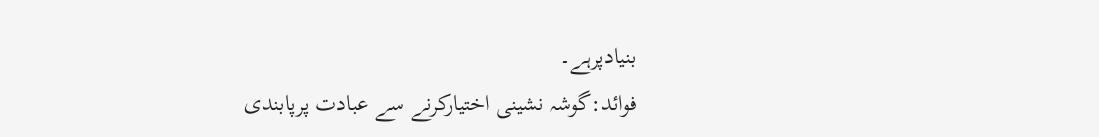بنیادپرہے۔
فوائد:گوشہ نشینی اختیارکرنے سے عبادت پرپابندی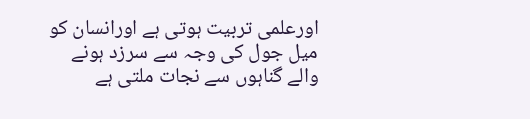اورعلمی تربیت ہوتی ہے اورانسان کو میل جول کی وجہ سے سرزد ہونے والے گناہوں سے نجات ملتی ہے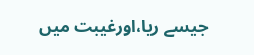جیسے ریا،اورغیبت میں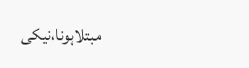مبتلاہونا،نیکی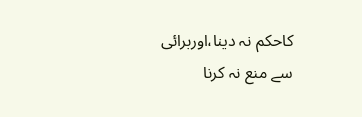کاحکم نہ دینا،اوربرائی سے منع نہ کرنا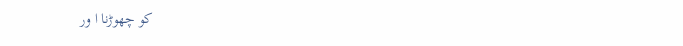کو چھوڑنا ا ور